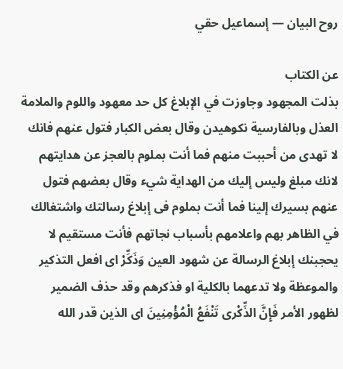روح البيان — إسماعيل حقي

عن الكتاب
بذلت المجهود وجاوزت في الإبلاغ كل حد معهود واللوم والملامة العذل وبالفارسية نكوهيدن وقال بعض الكبار فتول عنهم فانك لا تهدى من أحببت منهم فما أنت بملوم بالعجز عن هدايتهم لانك مبلغ وليس إليك من الهداية شيء وقال بعضهم فتول عنهم بسيرك إلينا فما أنت بملوم فى إبلاغ رسالتك واشتغالك في الظاهر بهم واعلامهم بأسباب نجاتهم فأنت مستقيم لا يحجبنك إبلاغ الرسالة عن شهود العين وَذَكِّرْ اى افعل التذكير والموعظة ولا تدعهما بالكلية او فذكرهم وقد حذف الضمير لظهور الأمر فَإِنَّ الذِّكْرى تَنْفَعُ الْمُؤْمِنِينَ اى الذين قدر الله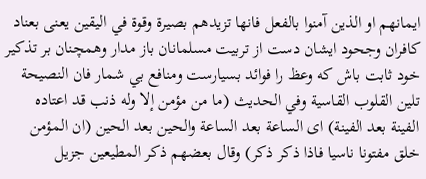ايمانهم او الذين آمنوا بالفعل فانها تزيدهم بصيرة وقوة في اليقين يعنى بعناد كافران وجحود ايشان دست از تربيت مسلمانان باز مدار وهمچنان بر تذكير خود ثابت باش كه وعظ را فوائد بسيارست ومنافع بي شمار فان النصيحة تلين القلوب القاسية وفي الحديث (ما من مؤمن إلا وله ذنب قد اعتاده الفينة بعد الفينة) اى الساعة بعد الساعة والحين بعد الحين (ان المؤمن خلق مفتونا ناسيا فاذا ذكر ذكر) وقال بعضهم ذكر المطيعين جزيل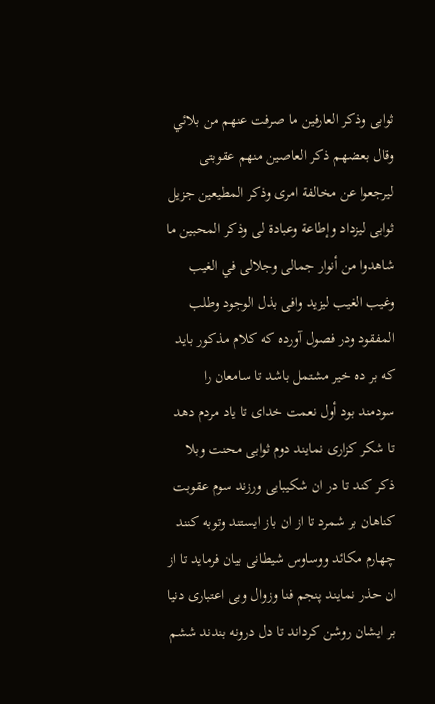ثوابى وذكر العارفين ما صرفت عنهم من بلائي وقال بعضهم ذكر العاصين منهم عقوبتى ليرجعوا عن مخالفة امرى وذكر المطيعين جزيل ثوابى ليزداد وإطاعة وعبادة لى وذكر المحبين ما شاهدوا من أنوار جمالى وجلالى في الغيب وغيب الغيب ليزيد وافى بذل الوجود وطلب المفقود ودر فصول آورده كه كلام مذكور بايد كه بر ده خير مشتمل باشد تا سامعان را سودمند بود أول نعمت خداى تا ياد مردم دهد تا شكر كزارى نمايند دوم ثوابى محنت وبلا ذكر كند تا در ان شكيبايى ورزند سوم عقوبت كناهان بر شمرد تا از ان باز ايستند وتوبه كنند چهارم مكائد ووساوس شيطانى بيان فرمايد تا از ان حذر نمايند پنجم فنا وزوال وبى اعتبارى دنيا بر ايشان روشن كرداند تا دل درونه بندند ششم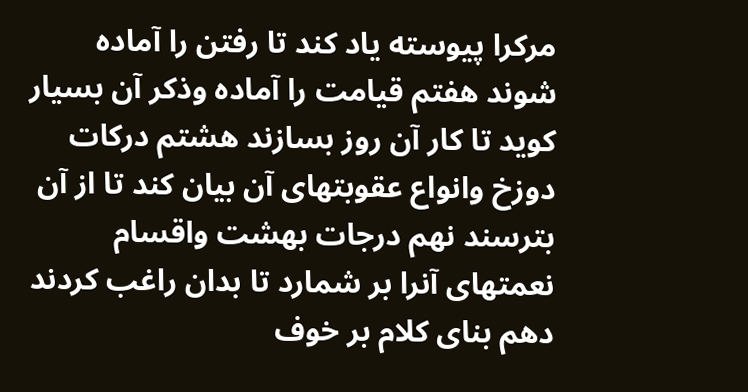مركرا پيوسته ياد كند تا رفتن را آماده شوند هفتم قيامت را آماده وذكر آن بسيار كويد تا كار آن روز بسازند هشتم دركات دوزخ وانواع عقوبتهاى آن بيان كند تا از آن بترسند نهم درجات بهشت واقسام نعمتهاى آنرا بر شمارد تا بدان راغب كردند دهم بناى كلام بر خوف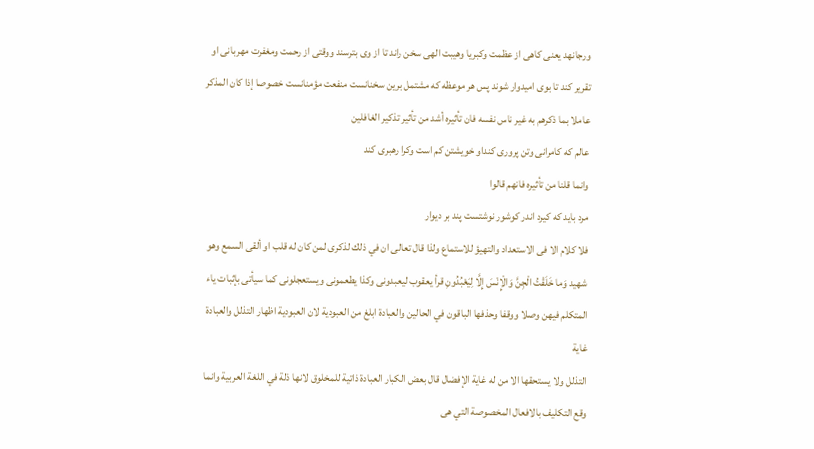ورجانهد يعنى كاهى از عظمت وكبريا وهيبت الهى سخن راند تا از وى بترسند ووقتى از رحمت ومغفرت مهربانى او تقرير كند تا بوى اميدوار شوند پس هر موعظه كه مشتمل برين سخنانست منفعت مؤمنانست خصوصا إذا كان المذكر عاملا بما ذكرهم به غير ناس نفسه فان تأثيره أشد من تأثير تذكير الغافلين
عالم كه كامرانى وتن پرورى كنداو خويشتن كم است وكرا رهبرى كند
وانما قلنا من تأثيره فانهم قالوا
مرد بايد كه كيرد اندر كوشور نوشتست پند بر ديوار
فلا كلام الا فى الاستعداد والتهيؤ للاستماع ولذا قال تعالى ان في ذلك لذكرى لمن كان له قلب او ألقى السمع وهو شهيد وَما خَلَقْتُ الْجِنَّ وَالْإِنْسَ إِلَّا لِيَعْبُدُونِ قرأ يعقوب ليعبدونى وكذا يطعمونى ويستعجلونى كما سيأتى بإثبات ياء المتكلم فيهن وصلا ووقفا وحذفها الباقون في الحالين والعبادة ابلغ من العبودية لان العبودية اظهار التذلل والعبادة غاية
التذلل ولا يستحقها الا من له غاية الإفضال قال بعض الكبار العبادة ذاتية للمخلوق لانها ذلة في اللغة العربية وانما وقع التكليف بالافعال المخصوصة التي هى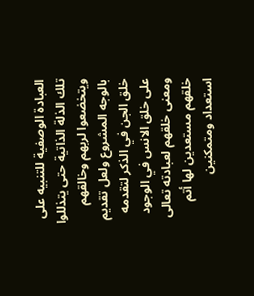العبادة الوصفية للتنبيه على تلك الذلة الذاتية حتى يتذللوا ويتخضعوا لربهم وخالقهم بالوجه المشروع ولعل تقديم خلق الجن في الذكر لتقدمه على خلق الانس في الوجود ومعنى خلقهم لعبادته تعالى خلقهم مستعدين لها أتم استعداد ومتمكنين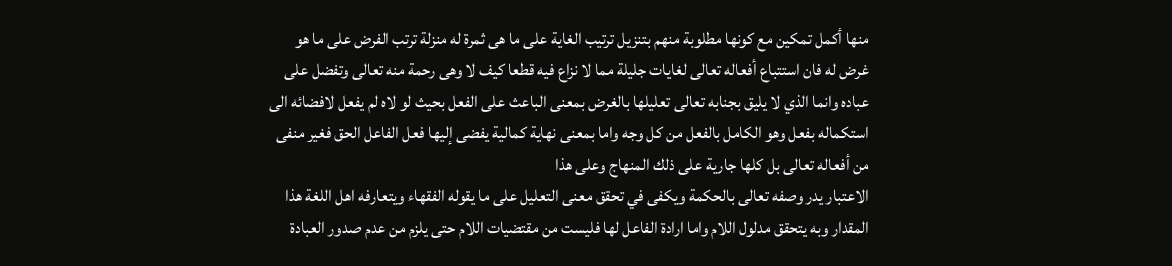منها أكمل تمكين مع كونها مطلوبة منهم بتنزيل ترتيب الغاية على ما هى ثمرة له منزلة ترتب الفرض على ما هو غرض له فان استتباع أفعاله تعالى لغايات جليلة مما لا نزاع فيه قطعا كيف لا وهى رحمة منه تعالى وتفضل على عباده وانما الذي لا يليق بجنابه تعالى تعليلها بالغرض بمعنى الباعث على الفعل بحيث لو لاه لم يفعل لافضائه الى استكماله بفعل وهو الكامل بالفعل من كل وجه واما بمعنى نهاية كمالية يفضى إليها فعل الفاعل الحق فغير منفى من أفعاله تعالى بل كلها جارية على ذلك المنهاج وعلى هذا
الاعتبار يدر وصفه تعالى بالحكمة ويكفى في تحقق معنى التعليل على ما يقوله الفقهاء ويتعارفه اهل اللغة هذا المقدار وبه يتحقق مدلول اللام واما ارادة الفاعل لها فليست من مقتضيات اللام حتى يلزم من عدم صدور العبادة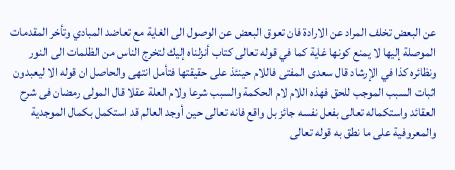عن البعض تخلف المراد عن الارادة فان تعوق البعض عن الوصول الى الغاية مع تعاضد المبادي وتأخر المقدمات الموصلة إليها لا يمنع كونها غاية كما في قوله تعالى كتاب أنزلناه إليك لتخرج الناس من الظلمات الى النور ونظائره كذا في الإرشاد قال سعدى المفتى فاللام حينئذ على حقيقتها فتأمل انتهى والحاصل ان قوله الا ليعبدون اثبات السبب الموجب للحق فهذه اللام لام الحكمة والسبب شرعا ولام العلة عقلا قال المولى رمضان فى شرح العقائد واستكماله تعالى بفعل نفسه جائز بل واقع فانه تعالى حين أوجد العالم قد استكمل بكمال الموجدية والمعروفية على ما نطق به قوله تعالى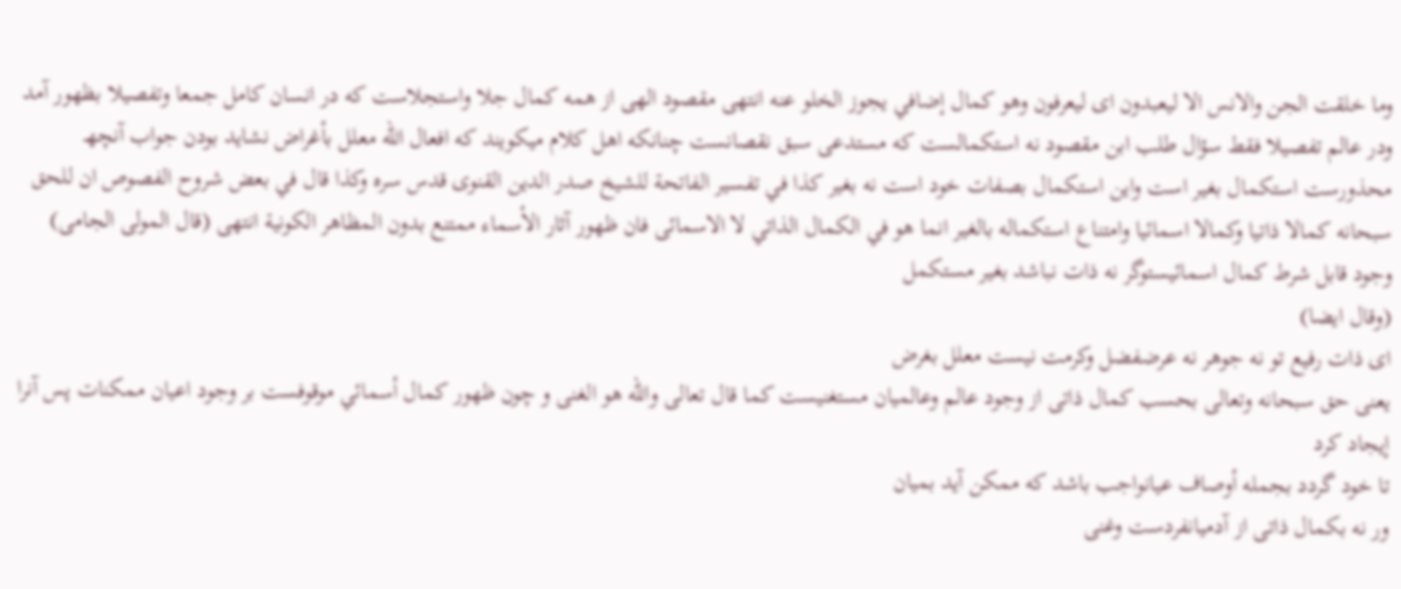وما خلقت الجن والانس الا ليعبدون اى ليعرفون وهو كمال إضافي يجوز الخلو عنه انتهى مقصود الهى از همه كمال جلا واستجلاست كه در انسان كامل جمعا وتفصيلا بظهور آمد ودر عالم تفصيلا فقط سؤال طلب ابن مقصود نه استكمالست كه مستدعى سبق نقصانست چنانكه اهل كلام ميكويند كه افعال الله معلل بأغراض نشايد بودن جواب آنچهـ محذورست استكمال بغير است واين استكمال بصفات خود است نه بغير كذا في تفسير الفاتحة للشيخ صدر الدين القنوى قدس سره وكذا قال في بعض شروح الفصوص ان للحق سبحانه كمالا ذاتيا وكمالا اسمائيا وامتناع استكماله بالغير انما هو في الكمال الذاتي لا الاسمائى فان ظهور آثار الأسماء ممتنع بدون المظاهر الكونية انتهى (قال المولى الجامى)
وجود قابل شرط كمال اسمائيستوگر نه ذات نباشد بغير مستكمل
(وقال ايضا)
اى ذات رفيع تو نه جوهر نه عرضفضل وكرمت نيست معلل بغرض
يعنى حق سبحانه وتعالى بحسب كمال ذاتى از وجود عالم وعالميان مستغنيست كما قال تعالى والله هو الغنى و چون ظهور كمال أسمائي موقوفست بر وجود اعيان ممكنات پس آنرا إيجاد كرد
تا خود گردد بجمله أوصاف عيانواجب باشد كه ممكن آيد بميان
ور نه بكمال ذاتى از آدميانفردست وغنى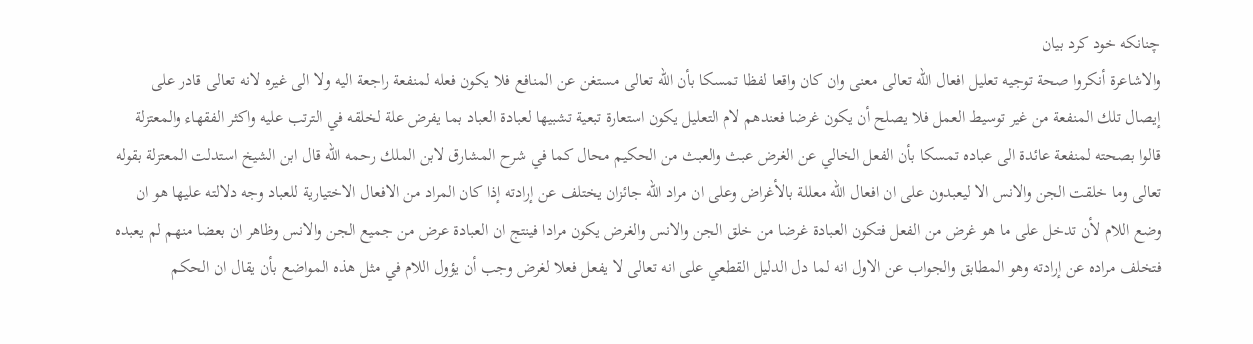چنانكه خود كرد بيان
والاشاعرة أنكروا صحة توجيه تعليل افعال الله تعالى معنى وان كان واقعا لفظا تمسكا بأن الله تعالى مستغن عن المنافع فلا يكون فعله لمنفعة راجعة اليه ولا الى غيره لانه تعالى قادر على إيصال تلك المنفعة من غير توسيط العمل فلا يصلح أن يكون غرضا فعندهم لام التعليل يكون استعارة تبعية تشبيها لعبادة العباد بما يفرض علة لخلقه في الترتب عليه واكثر الفقهاء والمعتزلة قالوا بصحته لمنفعة عائدة الى عباده تمسكا بأن الفعل الخالي عن الغرض عبث والعبث من الحكيم محال كما في شرح المشارق لابن الملك رحمه الله قال ابن الشيخ استدلت المعتزلة بقوله تعالى وما خلقت الجن والانس الا ليعبدون على ان افعال الله معللة بالأغراض وعلى ان مراد الله جائزان يختلف عن إرادته إذا كان المراد من الافعال الاختيارية للعباد وجه دلالته عليها هو ان وضع اللام لأن تدخل على ما هو غرض من الفعل فتكون العبادة غرضا من خلق الجن والانس والغرض يكون مرادا فينتج ان العبادة عرض من جميع الجن والانس وظاهر ان بعضا منهم لم يعبده فتخلف مراده عن إرادته وهو المطابق والجواب عن الاول انه لما دل الدليل القطعي على انه تعالى لا يفعل فعلا لغرض وجب أن يؤول اللام في مثل هذه المواضع بأن يقال ان الحكم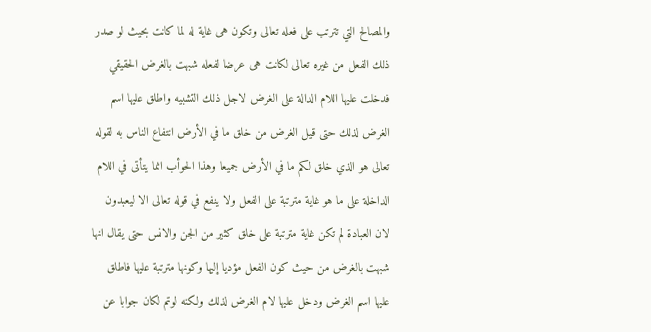والمصالح التي تترتب على فعله تعالى وتكون هى غاية له لما كانت بحيث لو صدر ذلك الفعل من غيره تعالى لكانت هى عرضا لفعله شبهت بالغرض الحقيقي فدخلت عليها اللام الدالة على الغرض لاجل ذلك التشبيه واطلق عليها اسم الغرض لذلك حتى قيل الغرض من خلق ما في الأرض انتفاع الناس به لقوله تعالى هو الذي خلق لكم ما في الأرض جميعا وهذا الحوأب انما يتأتى في اللام الداخلة على ما هو غاية مترتبة على الفعل ولا ينفع في قوله تعالى الا ليعبدون لان العبادة لم تكن غاية مترتبة على خلق كثير من الجن والانس حتى يقال انها شبهت بالغرض من حيث كون الفعل مؤديا إليها وكونها مترتبة عليها فاطلق عليها اسم الغرض ودخل عليها لام الغرض لذلك ولكنه لوتم لكان جوابا عن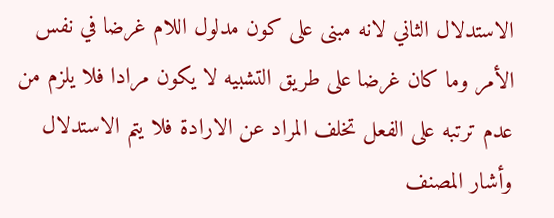الاستدلال الثاني لانه مبنى على كون مدلول اللام غرضا في نفس الأمر وما كان غرضا على طريق التشبيه لا يكون مرادا فلا يلزم من عدم ترتبه على الفعل تخلف المراد عن الارادة فلا يتم الاستدلال وأشار المصنف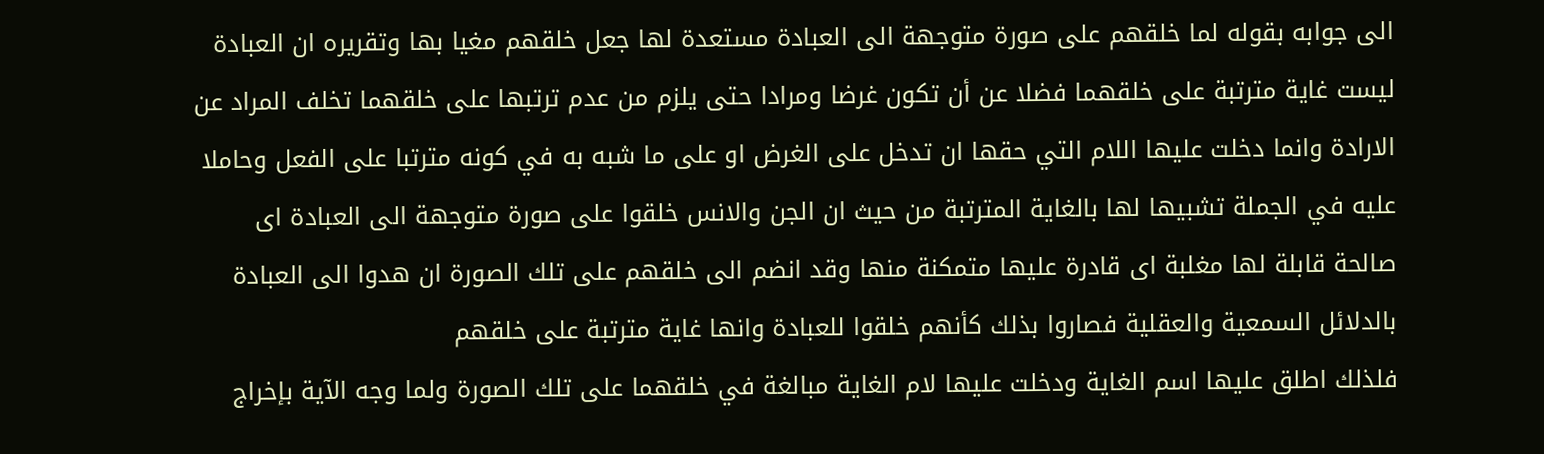الى جوابه بقوله لما خلقهم على صورة متوجهة الى العبادة مستعدة لها جعل خلقهم مغيا بها وتقريره ان العبادة ليست غاية مترتبة على خلقهما فضلا عن أن تكون غرضا ومرادا حتى يلزم من عدم ترتبها على خلقهما تخلف المراد عن الارادة وانما دخلت عليها اللام التي حقها ان تدخل على الغرض او على ما شبه به في كونه مترتبا على الفعل وحاملا عليه في الجملة تشبيها لها بالغاية المترتبة من حيث ان الجن والانس خلقوا على صورة متوجهة الى العبادة اى صالحة قابلة لها مغلبة اى قادرة عليها متمكنة منها وقد انضم الى خلقهم على تلك الصورة ان هدوا الى العبادة بالدلائل السمعية والعقلية فصاروا بذلك كأنهم خلقوا للعبادة وانها غاية مترتبة على خلقهم
فلذلك اطلق عليها اسم الغاية ودخلت عليها لام الغاية مبالغة في خلقهما على تلك الصورة ولما وجه الآية بإخراج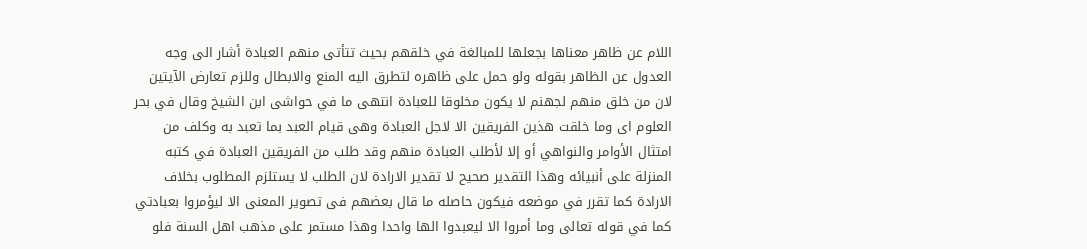اللام عن ظاهر معناها بجعلها للمبالغة في خلقهم بحيث تتأتى منهم العبادة أشار الى وجه العدول عن الظاهر بقوله ولو حمل على ظاهره لتطرق اليه المنع والابطال وللزم تعارض الآيتين لان من خلق منهم لجهنم لا يكون مخلوقا للعبادة انتهى ما في حواشى ابن الشيخ وقال في بحر العلوم اى وما خلقت هذين الفريقين الا لاجل العبادة وهى قيام العبد بما تعبد به وكلف من امتثال الأوامر والنواهي أو إلا لأطلب العبادة منهم وقد طلب من الفريقين العبادة في كتبه المنزلة على أنبيائه وهذا التقدير صحيح لا تقدير الارادة لان الطلب لا يستلزم المطلوب بخلاف الارادة كما تقرر في موضعه فيكون حاصله ما قال بعضهم فى تصوير المعنى الا ليؤمروا بعبادتي كما في قوله تعالى وما أمروا الا ليعبدوا الها واحدا وهذا مستمر على مذهب اهل السنة فلو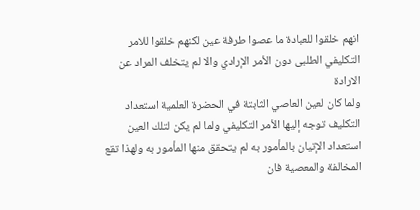انهم خلقوا للعبادة ما عصوا طرفة عين لكنهم خلقوا للامر التكليفي الطلبى دون الأمر الإرادي والا لم يتخلف المراد عن الارادة
ولما كان لعين العاصي الثابتة في الحضرة العلمية استعداد التكليف توجه إليها الأمر التكليفي ولما لم يكن لتلك العين استعداد الإتيان بالمأمور به لم يتحقق منها المأمور به ولهذا تقع المخالفة والمعصية فان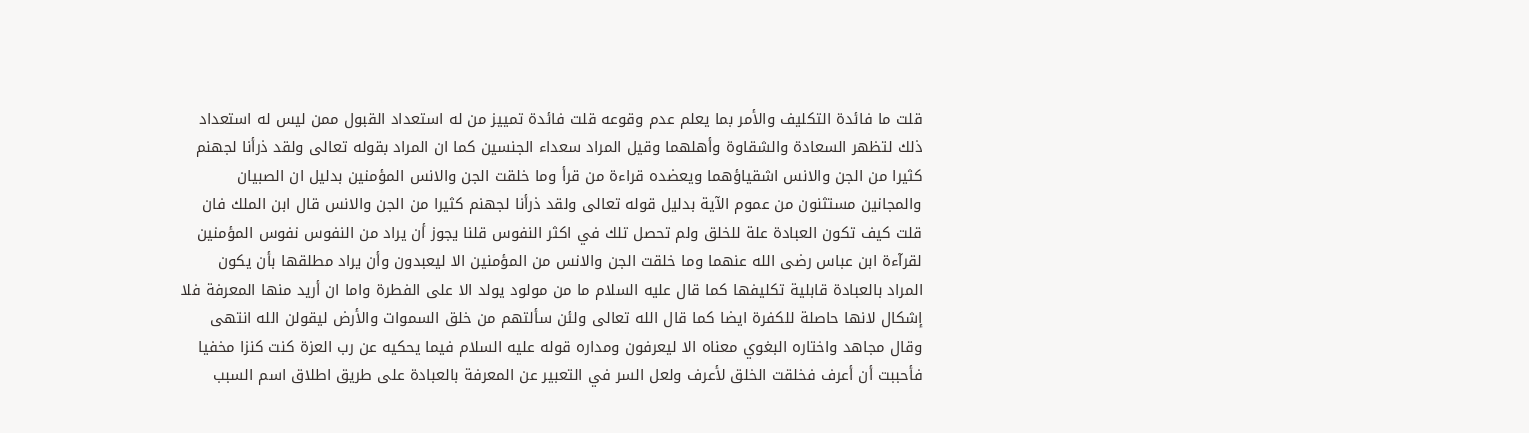قلت ما فائدة التكليف والأمر بما يعلم عدم وقوعه قلت فائدة تمييز من له استعداد القبول ممن ليس له استعداد ذلك لتظهر السعادة والشقاوة وأهلهما وقيل المراد سعداء الجنسين كما ان المراد بقوله تعالى ولقد ذرأنا لجهنم كثيرا من الجن والانس اشقياؤهما ويعضده قراءة من قرأ وما خلقت الجن والانس المؤمنين بدليل ان الصبيان والمجانين مستثنون من عموم الآية بدليل قوله تعالى ولقد ذرأنا لجهنم كثيرا من الجن والانس قال ابن الملك فان قلت كيف تكون العبادة علة للخلق ولم تحصل تلك في اكثر النفوس قلنا يجوز أن يراد من النفوس نفوس المؤمنين لقرآءة ابن عباس رضى الله عنهما وما خلقت الجن والانس من المؤمنين الا ليعبدون وأن يراد مطلقها بأن يكون المراد بالعبادة قابلية تكليفها كما قال عليه السلام ما من مولود يولد الا على الفطرة واما ان أريد منها المعرفة فلا إشكال لانها حاصلة للكفرة ايضا كما قال الله تعالى ولئن سألتهم من خلق السموات والأرض ليقولن الله انتهى وقال مجاهد واختاره البغوي معناه الا ليعرفون ومداره قوله عليه السلام فيما يحكيه عن رب العزة كنت كنزا مخفيا فأحببت أن أعرف فخلقت الخلق لأعرف ولعل السر في التعبير عن المعرفة بالعبادة على طريق اطلاق اسم السبب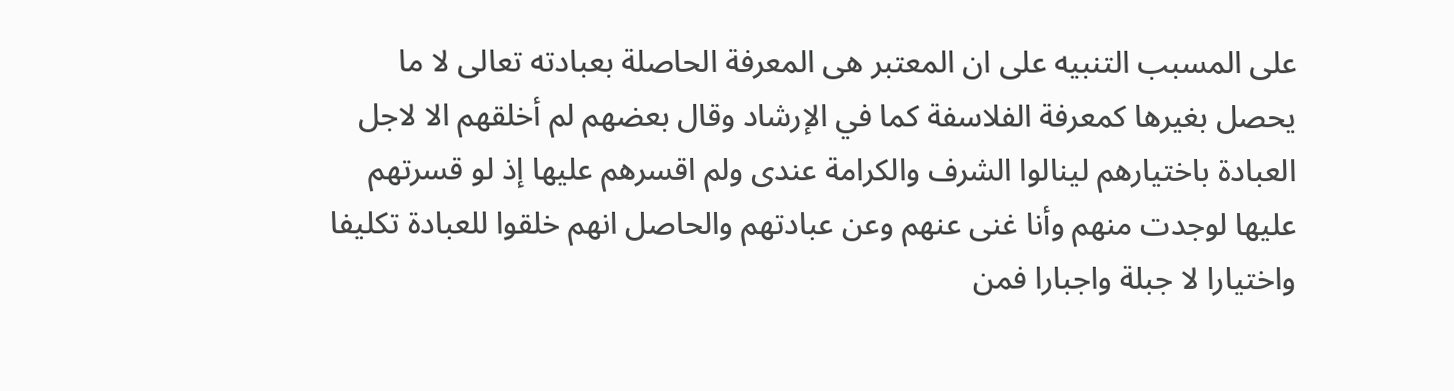على المسبب التنبيه على ان المعتبر هى المعرفة الحاصلة بعبادته تعالى لا ما يحصل بغيرها كمعرفة الفلاسفة كما في الإرشاد وقال بعضهم لم أخلقهم الا لاجل العبادة باختيارهم لينالوا الشرف والكرامة عندى ولم اقسرهم عليها إذ لو قسرتهم عليها لوجدت منهم وأنا غنى عنهم وعن عبادتهم والحاصل انهم خلقوا للعبادة تكليفا واختيارا لا جبلة واجبارا فمن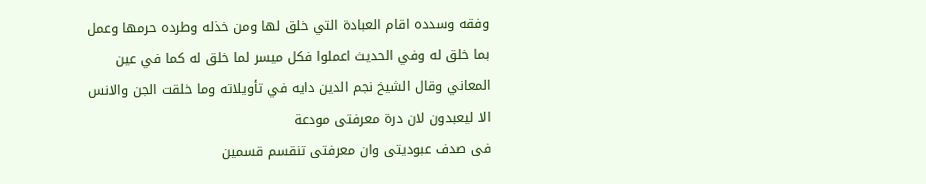وفقه وسدده اقام العبادة التي خلق لها ومن خذله وطرده حرمها وعمل بما خلق له وفي الحديث اعملوا فكل ميسر لما خلق له كما في عين المعاني وقال الشيخ نجم الدين دايه في تأويلاته وما خلقت الجن والانس الا ليعبدون لان درة معرفتى مودعة
فى صدف عبوديتى وان معرفتى تنقسم قسمين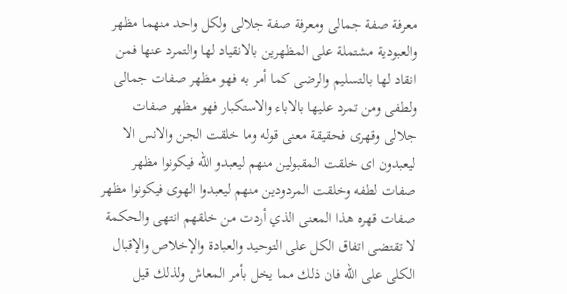معرفة صفة جمالى ومعرفة صفة جلالى ولكل واحد منهما مظهر والعبودية مشتملة على المظهرين بالانقياد لها والتمرد عنها فمن انقاد لها بالتسليم والرضى كما أمر به فهو مظهر صفات جمالى ولطفى ومن تمرد عليها بالاباء والاستكبار فهو مظهر صفات جلالى وقهرى فحقيقة معنى قوله وما خلقت الجن والانس الا ليعبدون اى خلقت المقبولين منهم ليعبدو الله فيكونوا مظهر صفات لطفه وخلقت المردودين منهم ليعبدوا الهوى فيكونوا مظهر صفات قهره هذا المعنى الذي أردت من خلقهم انتهى والحكمة لا تقتضى اتفاق الكل على التوحيد والعبادة والإخلاص والإقبال الكلى على الله فان ذلك مما يخل بأمر المعاش ولذلك قيل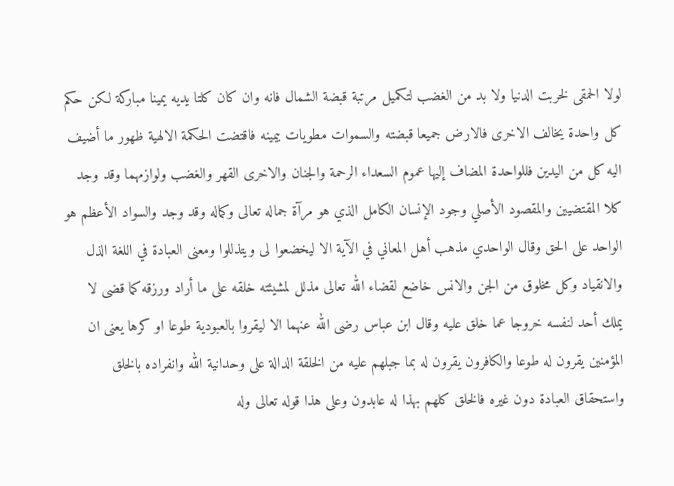لولا الحمقى لخربت الدنيا ولا بد من الغضب لتكميل مرتبة قبضة الشمال فانه وان كان كلتا يديه يمينا مباركة لكن حكم كل واحدة يخالف الاخرى فالارض جميعا قبضته والسموات مطويات بيمينه فاقتضت الحكمة الالهية ظهور ما أضيف اليه كل من اليدين فللواحدة المضاف إليها عموم السعداء الرحمة والجنان والاخرى القهر والغضب ولوازمهما وقد وجد كلا المقتضيين والمقصود الأصلي وجود الإنسان الكامل الذي هو مرآة جماله تعالى وكماله وقد وجد والسواد الأعظم هو الواحد على الحق وقال الواحدي مذهب أهل المعاني في الآية الا ليخضعوا لى ويتذللوا ومعنى العبادة في اللغة الذل والانقياد وكل مخلوق من الجن والانس خاضع لقضاء الله تعالى مذلل لمشيئته خلقه على ما أراد ورزقه كما قضى لا يملك أحد لنفسه خروجا عما خلق عليه وقال ابن عباس رضى الله عنهما الا ليقروا بالعبودية طوعا او كرها يعنى ان المؤمنين يقرون له طوعا والكافرون يقرون له بما جبلهم عليه من الخلقة الدالة على وحدانية الله وانفراده بالخلق واستحقاق العبادة دون غيره فالخلق كلهم بهذا له عابدون وعلى هذا قوله تعالى وله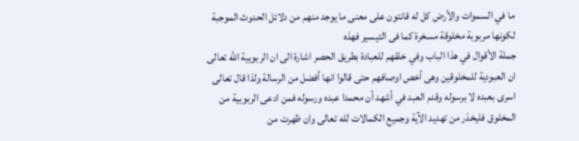ما في السموات والأرض كل له قانتون على معنى ما يوجد منهم من دلائل الحدوث الموجبة لكونها مربوبة مخلوقة مسخرة كما فى التيسير فهذه
جملة الأقوال في هذا الباب وفي خلقهم للعبادة بطريق الحصر اشارة الى ان الربوبية الله تعالى ان العبودية للمخلوقين وهى أخص اوصافهم حتى قالوا انها أفضل من الرسالة ولذا قال تعالى اسرى بعبده لا برسوله وقدم العبد في أشهد أن محمدا عبده ورسوله فمن ادعى الربوبية من المخلوق فليخذر من تهديد الآية وجميع الكمالات لله تعالى وان ظهرت من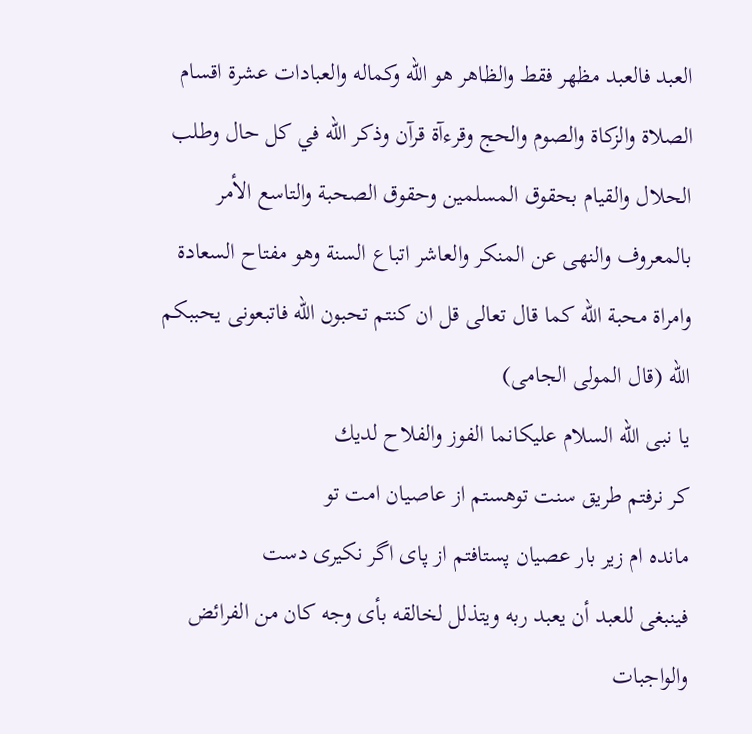العبد فالعبد مظهر فقط والظاهر هو الله وكماله والعبادات عشرة اقسام الصلاة والزكاة والصوم والحج وقرءآة قرآن وذكر الله في كل حال وطلب الحلال والقيام بحقوق المسلمين وحقوق الصحبة والتاسع الأمر بالمعروف والنهى عن المنكر والعاشر اتباع السنة وهو مفتاح السعادة وامراة محبة الله كما قال تعالى قل ان كنتم تحبون الله فاتبعونى يحببكم الله (قال المولى الجامى)
يا نبى الله السلام عليكانما الفوز والفلاح لديك
كر نرفتم طريق سنت توهستم از عاصيان امت تو
مانده ام زير بار عصيان پستافتم از پاى اگر نكيرى دست
فينبغى للعبد أن يعبد ربه ويتذلل لخالقه بأى وجه كان من الفرائض والواجبات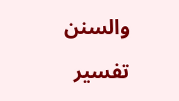والسنن

تفسير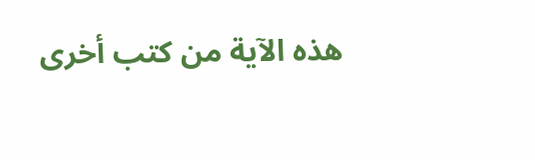هذه الآية من كتب أخرى